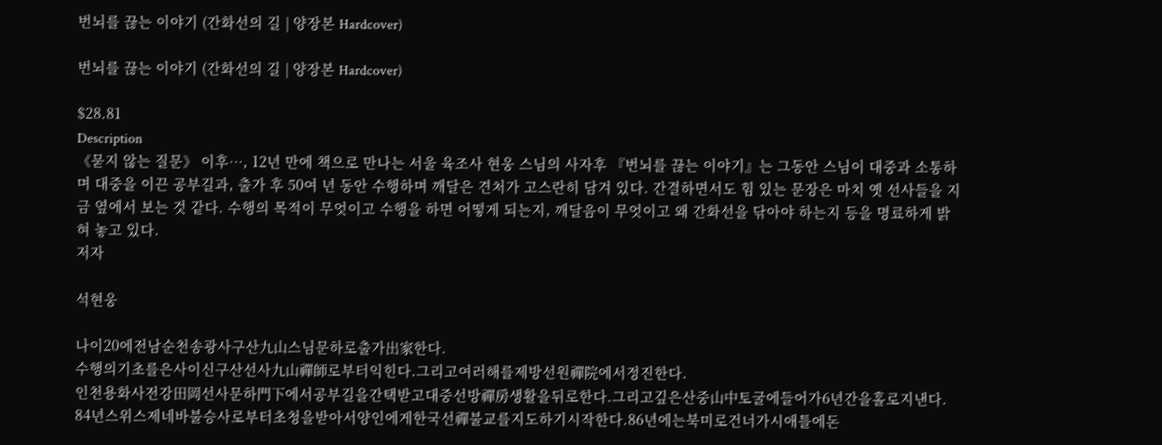번뇌를 끊는 이야기 (간화선의 길 | 양장본 Hardcover)

번뇌를 끊는 이야기 (간화선의 길 | 양장본 Hardcover)

$28.81
Description
《묻지 않는 질문》 이후…, 12년 만에 책으로 만나는 서울 육조사 현웅 스님의 사자후 『번뇌를 끊는 이야기』는 그동안 스님이 대중과 소통하며 대중을 이끈 공부길과, 출가 후 50여 년 동안 수행하며 깨달은 견처가 고스란히 담겨 있다. 간결하면서도 힘 있는 문장은 마치 옛 선사들을 지금 옆에서 보는 것 같다. 수행의 목적이 무엇이고 수행을 하면 어떻게 되는지, 깨달음이 무엇이고 왜 간화선을 닦아야 하는지 등을 명료하게 밝혀 놓고 있다.
저자

석현웅

나이20에전남순천송광사구산九山스님문하로출가出家한다.
수행의기초를은사이신구산선사九山禪師로부터익힌다.그리고여러해를제방선원禪院에서정진한다.
인천용화사전강田岡선사문하門下에서공부길을간택받고대중선방禪房생활을뒤로한다.그리고깊은산중山中토굴에들어가6년간을홀로지낸다.
84년스위스제네바불승사로부터초청을받아서양인에게한국선禪불교를지도하기시작한다.86년에는북미로건너가시애틀에돈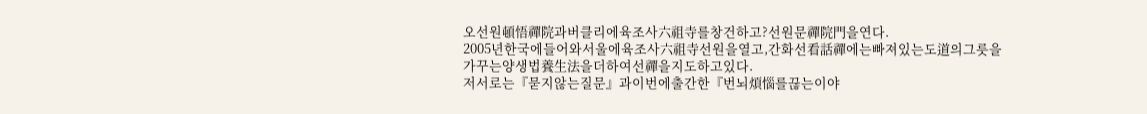오선원頓悟禪院과버클리에육조사六祖寺를창건하고?선원문禪院門을연다.
2005년한국에들어와서울에육조사六祖寺선원을열고,간화선看話禪에는빠져있는도道의그릇을가꾸는양생법養生法을더하여선禪을지도하고있다.
저서로는『묻지않는질문』과이번에출간한『번뇌煩惱를끊는이야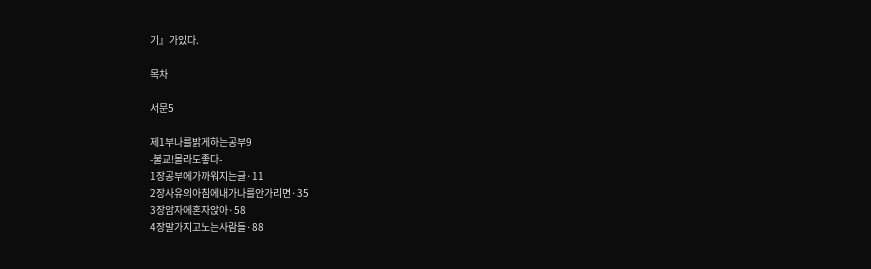기』가있다.

목차

서문5

제1부나를밝게하는공부9
-불교!몰라도좋다-
1장공부에가까워지는글·11
2장사유의아침에내가나를안가리면·35
3장암자에혼자앉아·58
4장말가지고노는사람들·88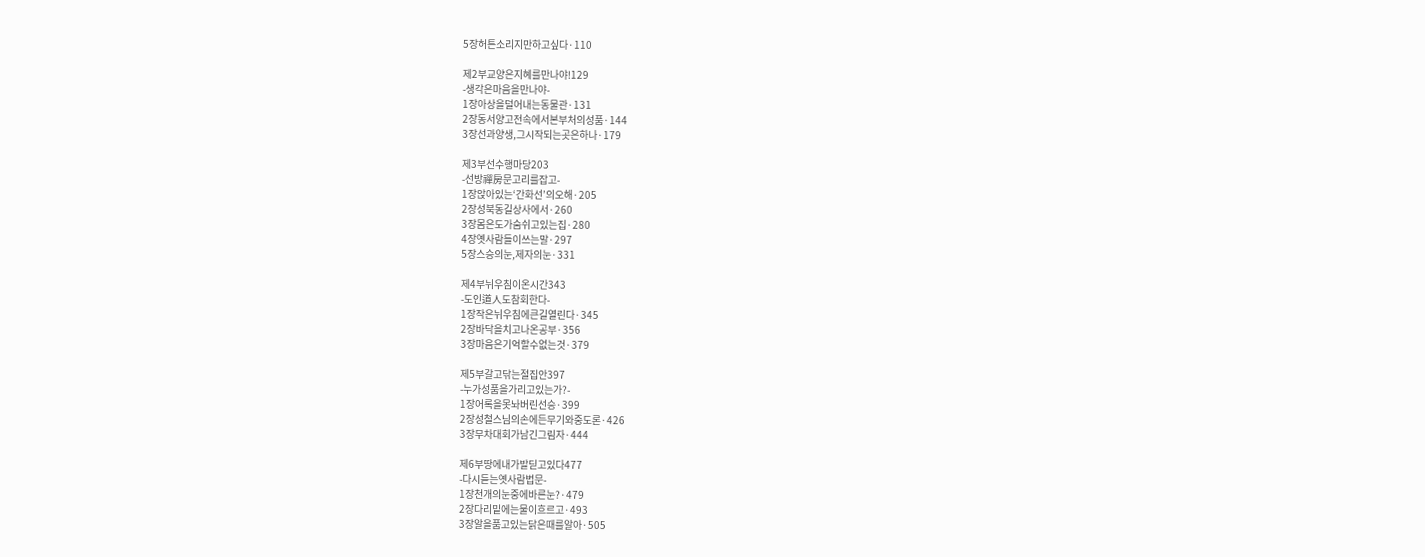5장허튼소리지만하고싶다·110

제2부교양은지혜를만나야!129
-생각은마음을만나야-
1장아상을덜어내는동물관·131
2장동서양고전속에서본부처의성품·144
3장선과양생,그시작되는곳은하나·179

제3부선수행마당203
-선방禪房문고리를잡고-
1장앉아있는‘간화선’의오해·205
2장성북동길상사에서·260
3장몸은도가숨쉬고있는집·280
4장옛사람들이쓰는말·297
5장스승의눈,제자의눈·331

제4부뉘우침이온시간343
-도인道人도참회한다-
1장작은뉘우침에큰길열린다·345
2장바닥을치고나온공부·356
3장마음은기억할수없는것·379

제5부갈고닦는절집안397
-누가성품을가리고있는가?-
1장어록을못놔버린선승·399
2장성철스님의손에든무기와중도론·426
3장무차대회가남긴그림자·444

제6부땅에내가발딛고있다477
-다시듣는옛사람법문-
1장천개의눈중에바른눈?·479
2장다리밑에는물이흐르고·493
3장알을품고있는닭은때를알아·505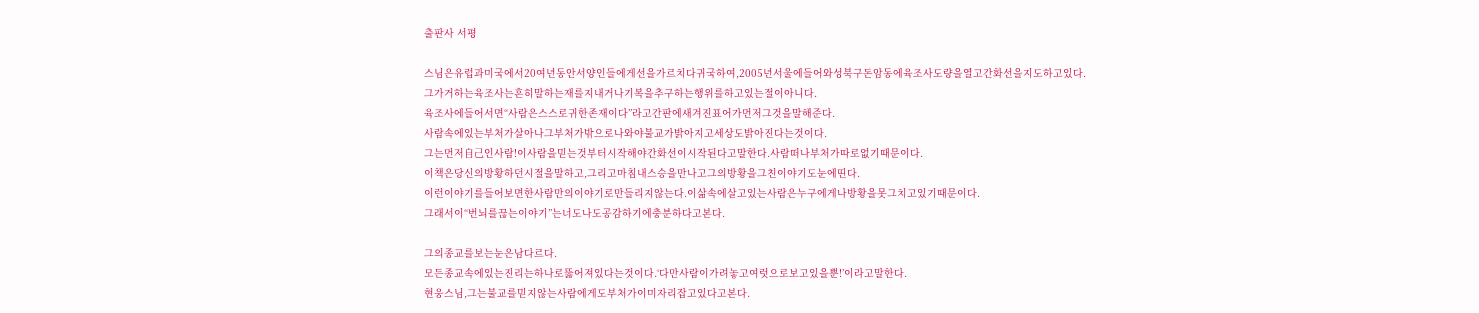출판사 서평

스님은유럽과미국에서20여년동안서양인들에게선을가르치다귀국하여,2005년서울에들어와성북구돈암동에육조사도량을열고간화선을지도하고있다.
그가거하는육조사는흔히말하는재를지내거나기복을추구하는행위를하고있는절이아니다.
육조사에들어서면“사람은스스로귀한존재이다”라고간판에새겨진표어가먼저그것을말해준다.
사람속에있는부처가살아나그부처가밖으로나와야불교가밝아지고세상도밝아진다는것이다.
그는먼저自己인사람!이사람을믿는것부터시작해야간화선이시작된다고말한다.사람떠나부처가따로없기때문이다.
이책은당신의방황하던시절을말하고,그리고마침내스승을만나고그의방황을그친이야기도눈에띤다.
이런이야기를들어보면한사람만의이야기로만들리지않는다.이삶속에살고있는사람은누구에게나방황을못그치고있기때문이다.
그래서이“번뇌를끊는이야기”는너도나도공감하기에충분하다고본다.

그의종교를보는눈은남다르다.
모든종교속에있는진리는하나로뚫어져있다는것이다.‘다만사람이가려놓고여럿으로보고있을뿐!’이라고말한다.
현웅스님,그는불교를믿지않는사람에게도부처가이미자리잡고있다고본다.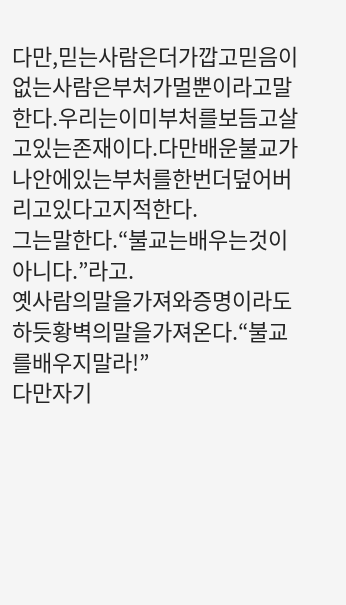다만,믿는사람은더가깝고믿음이없는사람은부처가멀뿐이라고말한다.우리는이미부처를보듬고살고있는존재이다.다만배운불교가나안에있는부처를한번더덮어버리고있다고지적한다.
그는말한다.“불교는배우는것이아니다.”라고.
옛사람의말을가져와증명이라도하듯황벽의말을가져온다.“불교를배우지말라!”
다만자기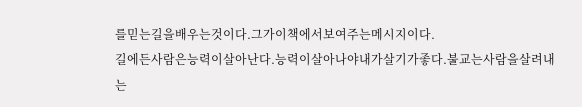를믿는길을배우는것이다.그가이책에서보여주는메시지이다.
길에든사람은능력이살아난다.능력이살아나야내가살기가좋다.불교는사람을살려내는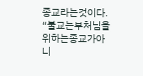종교라는것이다.
“불교는부처님을위하는종교가아니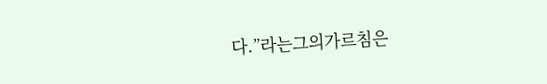다.”라는그의가르침은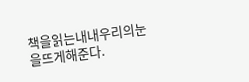책을읽는내내우리의눈을뜨게해준다.